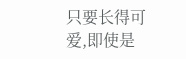只要长得可爱,即使是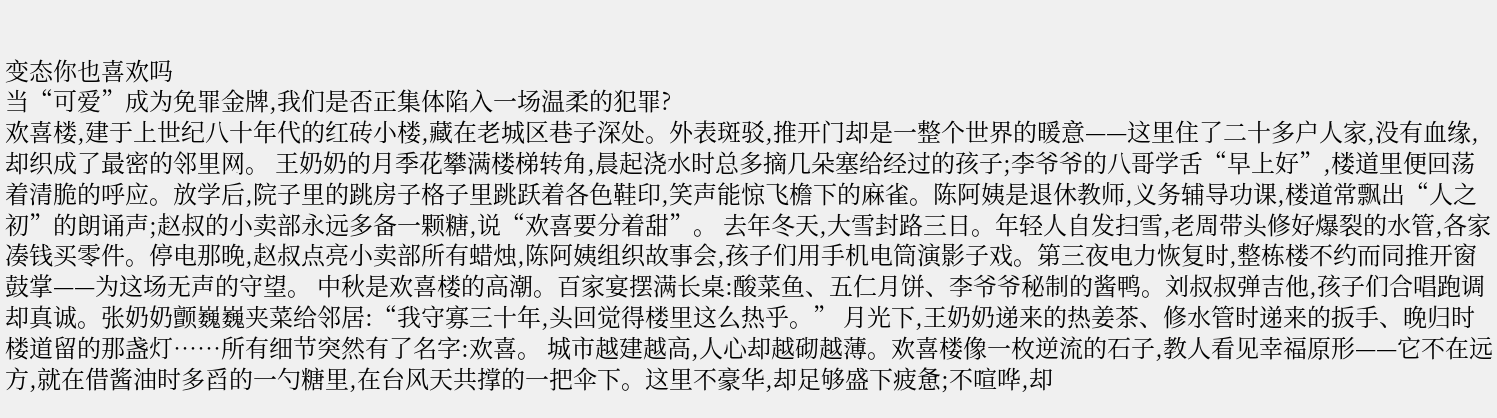变态你也喜欢吗
当“可爱”成为免罪金牌,我们是否正集体陷入一场温柔的犯罪?
欢喜楼,建于上世纪八十年代的红砖小楼,藏在老城区巷子深处。外表斑驳,推开门却是一整个世界的暖意——这里住了二十多户人家,没有血缘,却织成了最密的邻里网。 王奶奶的月季花攀满楼梯转角,晨起浇水时总多摘几朵塞给经过的孩子;李爷爷的八哥学舌“早上好”,楼道里便回荡着清脆的呼应。放学后,院子里的跳房子格子里跳跃着各色鞋印,笑声能惊飞檐下的麻雀。陈阿姨是退休教师,义务辅导功课,楼道常飘出“人之初”的朗诵声;赵叔的小卖部永远多备一颗糖,说“欢喜要分着甜”。 去年冬天,大雪封路三日。年轻人自发扫雪,老周带头修好爆裂的水管,各家凑钱买零件。停电那晚,赵叔点亮小卖部所有蜡烛,陈阿姨组织故事会,孩子们用手机电筒演影子戏。第三夜电力恢复时,整栋楼不约而同推开窗鼓掌——为这场无声的守望。 中秋是欢喜楼的高潮。百家宴摆满长桌:酸菜鱼、五仁月饼、李爷爷秘制的酱鸭。刘叔叔弹吉他,孩子们合唱跑调却真诚。张奶奶颤巍巍夹菜给邻居:“我守寡三十年,头回觉得楼里这么热乎。” 月光下,王奶奶递来的热姜茶、修水管时递来的扳手、晚归时楼道留的那盏灯……所有细节突然有了名字:欢喜。 城市越建越高,人心却越砌越薄。欢喜楼像一枚逆流的石子,教人看见幸福原形——它不在远方,就在借酱油时多舀的一勺糖里,在台风天共撑的一把伞下。这里不豪华,却足够盛下疲惫;不喧哗,却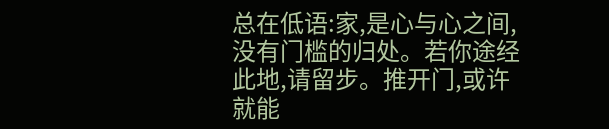总在低语:家,是心与心之间,没有门槛的归处。若你途经此地,请留步。推开门,或许就能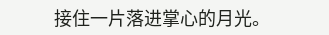接住一片落进掌心的月光。